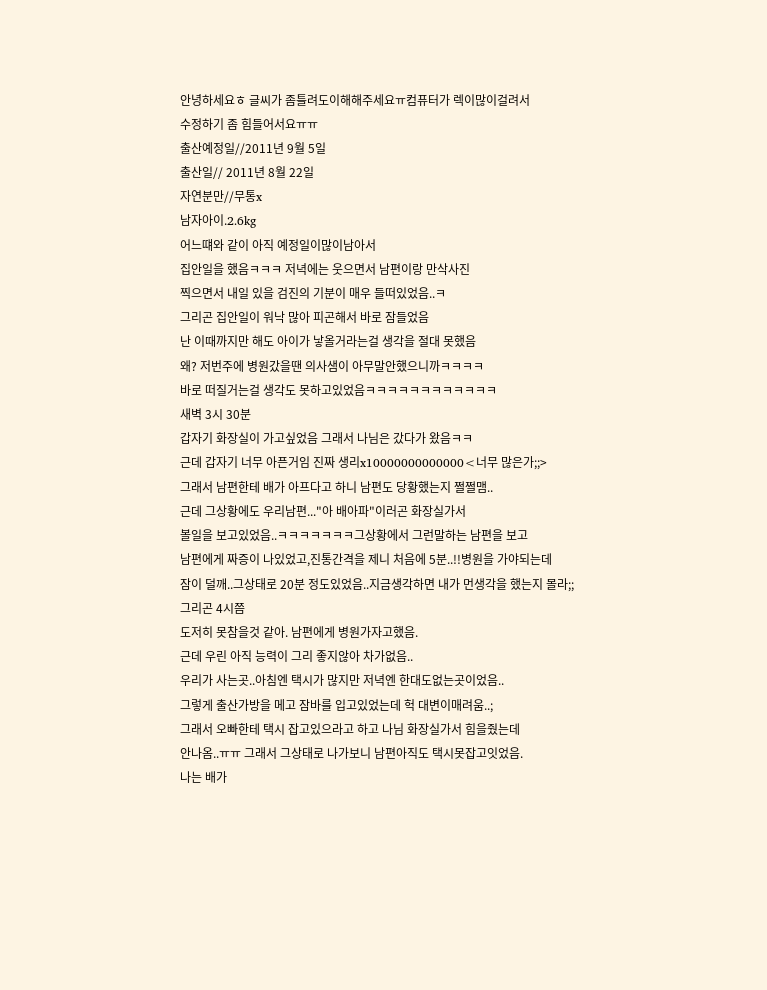안녕하세요ㅎ 글씨가 좀틀려도이해해주세요ㅠ컴퓨터가 렉이많이걸려서
수정하기 좀 힘들어서요ㅠㅠ
출산예정일//2011년 9월 5일
출산일// 2011년 8월 22일
자연분만//무통x
남자아이.2.6kg
어느떄와 같이 아직 예정일이많이남아서
집안일을 했음ㅋㅋㅋ 저녁에는 웃으면서 남편이랑 만삭사진
찍으면서 내일 있을 검진의 기분이 매우 들떠있었음..ㅋ
그리곤 집안일이 워낙 많아 피곤해서 바로 잠들었음
난 이때까지만 해도 아이가 낳올거라는걸 생각을 절대 못했음
왜? 저번주에 병원갔을땐 의사샘이 아무말안했으니까ㅋㅋㅋㅋ
바로 떠질거는걸 생각도 못하고있었음ㅋㅋㅋㅋㅋㅋㅋㅋㅋㅋㅋㅋ
새벽 3시 30분
갑자기 화장실이 가고싶었음 그래서 나님은 갔다가 왔음ㅋㅋ
근데 갑자기 너무 아픈거임 진짜 생리x10000000000000<너무 많은가;;>
그래서 남편한테 배가 아프다고 하니 남편도 당황했는지 쩔쩔맴..
근데 그상황에도 우리남편..."아 배아파"이러곤 화장실가서
볼일을 보고있었음..ㅋㅋㅋㅋㅋㅋㅋ그상황에서 그런말하는 남편을 보고
남편에게 짜증이 나있었고,진통간격을 제니 처음에 5분..!!병원을 가야되는데
잠이 덜깨..그상태로 20분 정도있었음..지금생각하면 내가 먼생각을 했는지 몰라;;
그리곤 4시쯤
도저히 못참을것 같아. 남편에게 병원가자고했음.
근데 우린 아직 능력이 그리 좋지않아 차가없음..
우리가 사는곳..아침엔 택시가 많지만 저녁엔 한대도없는곳이었음..
그렇게 출산가방을 메고 잠바를 입고있었는데 헉 대변이매려움..;
그래서 오빠한테 택시 잡고있으라고 하고 나님 화장실가서 힘을줬는데
안나옴..ㅠㅠ 그래서 그상태로 나가보니 남편아직도 택시못잡고잇었음.
나는 배가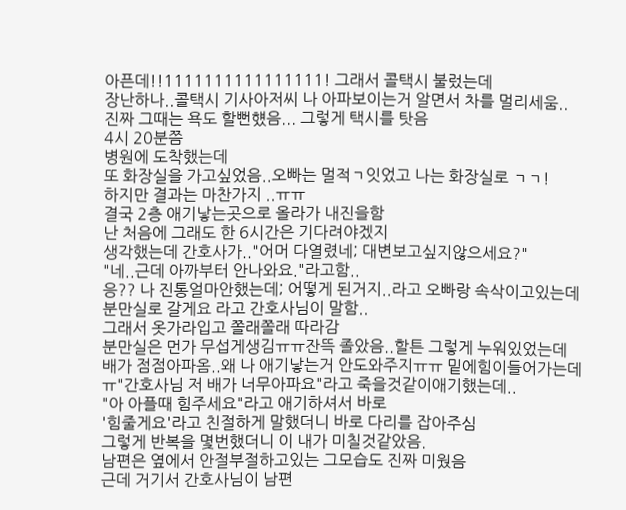아픈데!!1111111111111111! 그래서 콜택시 불렀는데
장난하나..콜택시 기사아저씨 나 아파보이는거 알면서 차를 멀리세움..
진짜 그때는 욕도 할뻔헀음... 그렇게 택시를 탓음
4시 20분쯤
병원에 도착했는데
또 화장실을 가고싶었음..오빠는 멀적ㄱ잇었고 나는 화장실로 ㄱㄱ!
하지만 결과는 마찬가지 ..ㅠㅠ
결국 2층 애기낳는곳으로 올라가 내진을함
난 처음에 그래도 한 6시간은 기다려야겠지
생각했는데 간호사가.."어머 다열렸네; 대변보고싶지않으세요?"
"네..근데 아까부터 안나와요."라고함..
응?? 나 진통얼마안했는데; 어떻게 된거지..라고 오빠랑 속삭이고있는데
분만실로 갈게요 라고 간호사님이 말함..
그래서 옷가라입고 쫄래쫄래 따라감
분만실은 먼가 무섭게생김ㅠㅠ잔뜩 졸았음..할튼 그렇게 누워있었는데
배가 점점아파옴..왜 나 애기낳는거 안도와주지ㅠㅠ 밑에힘이들어가는데
ㅠ"간호사님 저 배가 너무아파요"라고 죽을것같이애기했는데..
"아 아플때 힘주세요"라고 애기하셔서 바로
'힘줄게요'라고 친절하게 말했더니 바로 다리를 잡아주심
그렇게 반복을 몇번했더니 이 내가 미칠것같았음.
남편은 옆에서 안절부절하고있는 그모습도 진짜 미웠음
근데 거기서 간호사님이 남편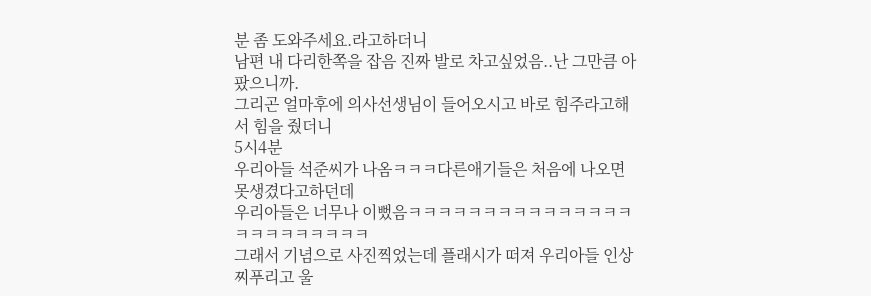분 좀 도와주세요.라고하더니
남편 내 다리한쪽을 잡음 진짜 발로 차고싶었음..난 그만큼 아팠으니까.
그리곤 얼마후에 의사선생님이 들어오시고 바로 힘주라고해서 힘을 줬더니
5시4분
우리아들 석준씨가 나옴ㅋㅋㅋ다른애기들은 처음에 나오면 못생겼다고하던데
우리아들은 너무나 이뻤음ㅋㅋㅋㅋㅋㅋㅋㅋㅋㅋㅋㅋㅋㅋㅋㅋㅋㅋㅋㅋㅋㅋㅋㅋ
그래서 기념으로 사진찍었는데 플래시가 떠져 우리아들 인상찌푸리고 울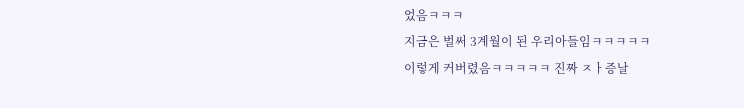었음ㅋㅋㅋ
지금은 벌써 3계월이 된 우리아들임ㅋㅋㅋㅋㅋ
이렇게 커버렸음ㅋㅋㅋㅋㅋ 진짜 ㅈㅏ증날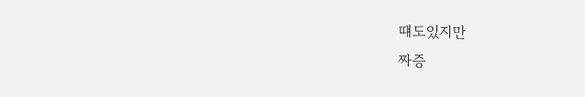떄도있지만
짜증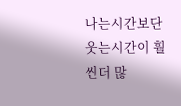나는시간보단 웃는시간이 훨씬더 많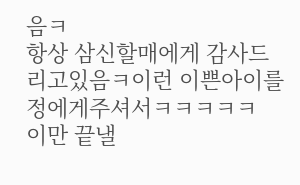음ㅋ
항상 삼신할매에게 감사드리고있음ㅋ이런 이쁜아이를 정에게주셔서ㅋㅋㅋㅋㅋ
이만 끝낼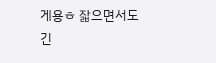게용ㅎ 잛으면서도 긴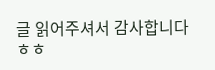글 읽어주셔서 감사합니다ㅎㅎ